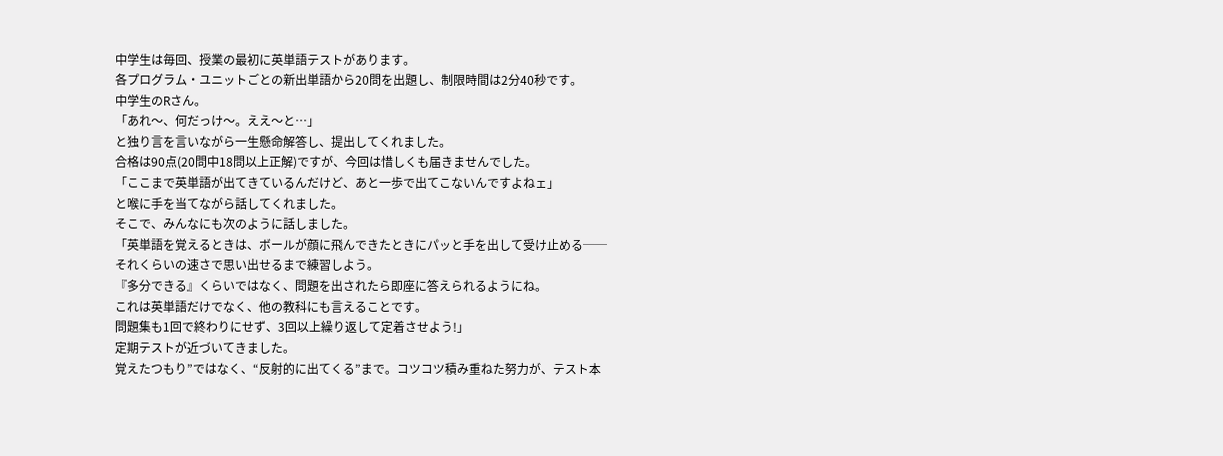中学生は毎回、授業の最初に英単語テストがあります。
各プログラム・ユニットごとの新出単語から20問を出題し、制限時間は2分40秒です。
中学生のRさん。
「あれ〜、何だっけ〜。ええ〜と…」
と独り言を言いながら一生懸命解答し、提出してくれました。
合格は90点(20問中18問以上正解)ですが、今回は惜しくも届きませんでした。
「ここまで英単語が出てきているんだけど、あと一歩で出てこないんですよねェ」
と喉に手を当てながら話してくれました。
そこで、みんなにも次のように話しました。
「英単語を覚えるときは、ボールが顔に飛んできたときにパッと手を出して受け止める──
それくらいの速さで思い出せるまで練習しよう。
『多分できる』くらいではなく、問題を出されたら即座に答えられるようにね。
これは英単語だけでなく、他の教科にも言えることです。
問題集も1回で終わりにせず、3回以上繰り返して定着させよう!」
定期テストが近づいてきました。
覚えたつもり”ではなく、“反射的に出てくる”まで。コツコツ積み重ねた努力が、テスト本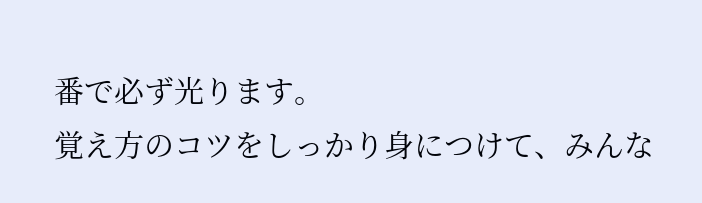番で必ず光ります。
覚え方のコツをしっかり身につけて、みんな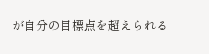が自分の目標点を超えられる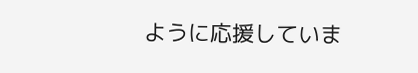ように応援していま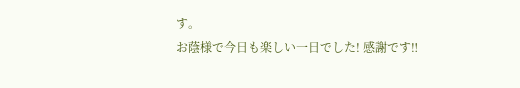す。
お蔭様で今日も楽しい一日でした! 感謝です‼